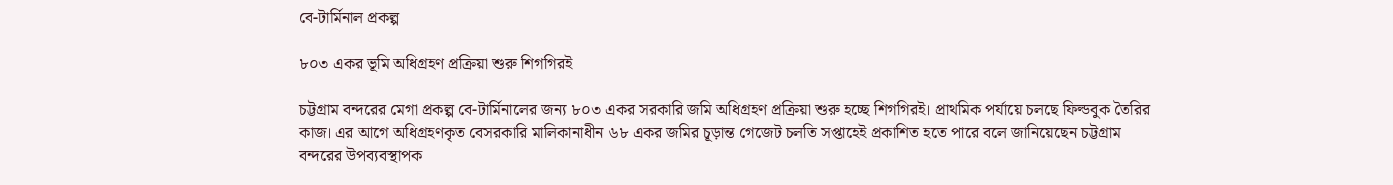বে-টার্মিনাল প্রকল্প

৮০৩ একর ভূমি অধিগ্রহণ প্রক্রিয়া শুরু শিগগিরই

চট্টগ্রাম বন্দরের মেগা প্রকল্প বে-টার্মিনালের জন্য ৮০৩ একর সরকারি জমি অধিগ্রহণ প্রক্রিয়া শুরু হচ্ছে শিগগিরই। প্রাথমিক পর্যায়ে চলছে ফিল্ডবুক তৈরির কাজ। এর আগে অধিগ্রহণকৃত বেসরকারি মালিকানাধীন ৬৮ একর জমির চূড়ান্ত গেজেট চলতি সপ্তাহেই প্রকাশিত হতে পারে বলে জানিয়েছেন চট্টগ্রাম বন্দরের উপব্যবস্থাপক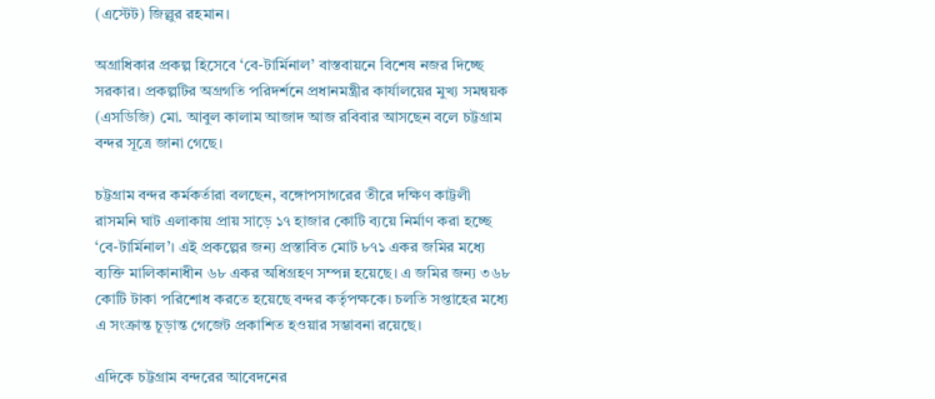(এস্টেট) জিল্লুর রহমান।

অগ্রাধিকার প্রকল্প হিসেবে ‘বে-টার্মিনাল’ বাস্তবায়নে বিশেষ নজর দিচ্ছে সরকার। প্রকল্পটির অগ্রগতি পরিদর্শনে প্রধানমন্ত্রীর কার্যালয়ের মুখ্য সমন্বয়ক (এসডিজি) মো. আবুল কালাম আজাদ আজ রবিবার আসছেন বলে চট্টগ্রাম বন্দর সূত্রে জানা গেছে।

চট্টগ্রাম বন্দর কর্মকর্তারা বলছেন, বঙ্গোপসাগরের তীরে দক্ষিণ কাট্টলী রাসমনি ঘাট এলাকায় প্রায় সাড়ে ১৭ হাজার কোটি ব্যয়ে নির্মাণ করা হচ্ছে ‘বে-টার্মিনাল’। এই প্রকল্পের জন্য প্রস্তাবিত মোট ৮৭১ একর জমির মধ্যে ব্যক্তি মালিকানাধীন ৬৮ একর অধিগ্রহণ সম্পন্ন হয়েছে। এ জমির জন্য ৩৬৮ কোটি টাকা পরিশোধ করতে হয়েছে বন্দর কর্তৃপক্ষকে। চলতি সপ্তাহের মধ্যে এ সংক্রান্ত চূড়ান্ত গেজেট প্রকাশিত হওয়ার সম্ভাবনা রয়েছে।

এদিকে চট্টগ্রাম বন্দরের আবেদনের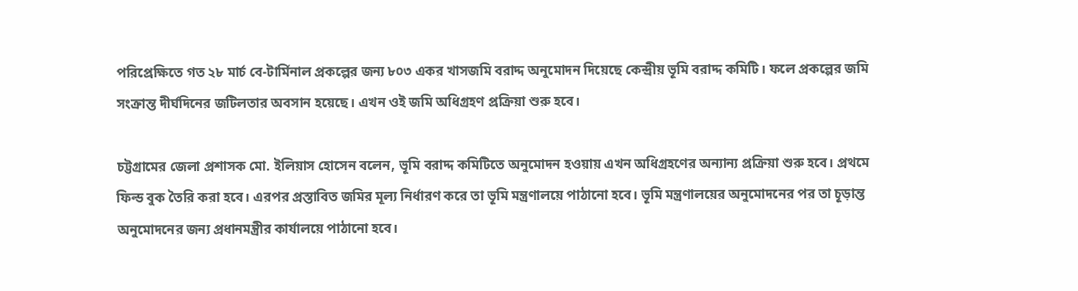পরিপ্রেক্ষিতে গত ২৮ মার্চ বে-টার্মিনাল প্রকল্পের জন্য ৮০৩ একর খাসজমি বরাদ্দ অনুমোদন দিয়েছে কেন্দ্রীয় ভূমি বরাদ্দ কমিটি। ফলে প্রকল্পের জমি সংক্রান্ত দীর্ঘদিনের জটিলতার অবসান হয়েছে। এখন ওই জমি অধিগ্রহণ প্রক্রিয়া শুরু হবে।

চট্টগ্রামের জেলা প্রশাসক মো. ইলিয়াস হোসেন বলেন, ভূমি বরাদ্দ কমিটিতে অনুমোদন হওয়ায় এখন অধিগ্রহণের অন্যান্য প্রক্রিয়া শুরু হবে। প্রথমে ফিল্ড বুক তৈরি করা হবে। এরপর প্রস্তাবিত জমির মূল্য নির্ধারণ করে তা ভূমি মন্ত্রণালয়ে পাঠানো হবে। ভূমি মন্ত্রণালয়ের অনুমোদনের পর তা চূড়ান্ত অনুমোদনের জন্য প্রধানমন্ত্রীর কার্যালয়ে পাঠানো হবে।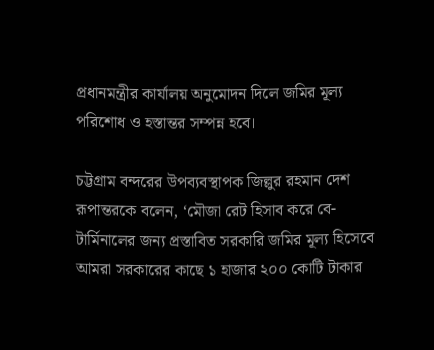প্রধানমন্ত্রীর কার্যালয় অনুমোদন দিলে জমির মূল্য পরিশোধ ও হস্তান্তর সম্পন্ন হবে।

চট্টগ্রাম বন্দরের উপব্যবস্থাপক জিল্লুর রহমান দেশ রূপান্তরকে বলেন, ‘মৌজা রেট হিসাব করে বে-টার্মিনালের জন্য প্রস্তাবিত সরকারি জমির মূল্য হিসেবে আমরা সরকারের কাছে ১ হাজার ২০০ কোটি টাকার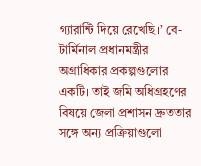গ্যারান্টি দিয়ে রেখেছি।’ বে-টার্মিনাল প্রধানমন্ত্রীর অগ্রাধিকার প্রকল্পগুলোর একটি। তাই জমি অধিগ্রহণের বিষয়ে জেলা প্রশাসন দ্রুততার সঙ্গে অন্য প্রক্রিয়াগুলো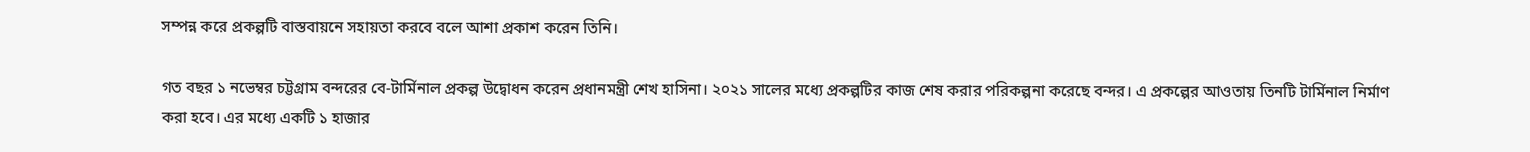সম্পন্ন করে প্রকল্পটি বাস্তবায়নে সহায়তা করবে বলে আশা প্রকাশ করেন তিনি।

গত বছর ১ নভেম্বর চট্টগ্রাম বন্দরের বে-টার্মিনাল প্রকল্প উদ্বোধন করেন প্রধানমন্ত্রী শেখ হাসিনা। ২০২১ সালের মধ্যে প্রকল্পটির কাজ শেষ করার পরিকল্পনা করেছে বন্দর। এ প্রকল্পের আওতায় তিনটি টার্মিনাল নির্মাণ করা হবে। এর মধ্যে একটি ১ হাজার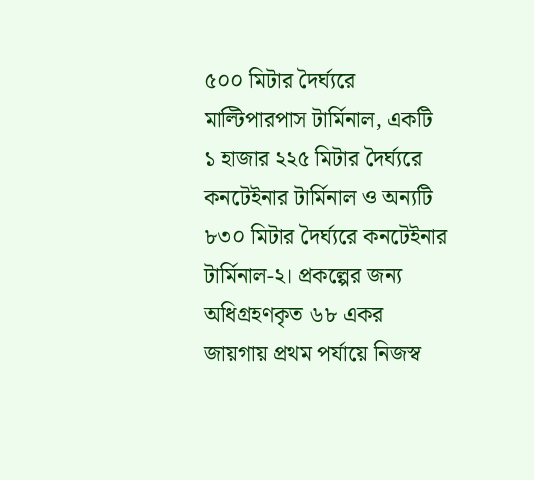৫০০ মিটার দৈর্ঘ্যরে মাল্টিপারপাস টার্মিনাল, একটি ১ হাজার ২২৫ মিটার দৈর্ঘ্যরে কনটেইনার টার্মিনাল ও অন্যটি ৮৩০ মিটার দৈর্ঘ্যরে কনটেইনার টার্মিনাল-২। প্রকল্পের জন্য অধিগ্রহণকৃত ৬৮ একর জায়গায় প্রথম পর্যায়ে নিজস্ব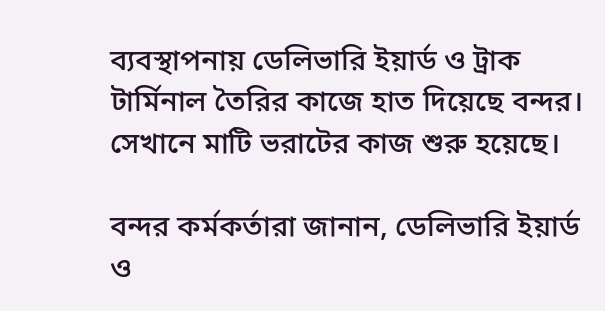ব্যবস্থাপনায় ডেলিভারি ইয়ার্ড ও ট্রাক টার্মিনাল তৈরির কাজে হাত দিয়েছে বন্দর। সেখানে মাটি ভরাটের কাজ শুরু হয়েছে।

বন্দর কর্মকর্তারা জানান, ডেলিভারি ইয়ার্ড ও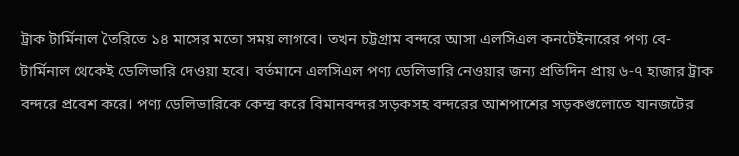ট্রাক টার্মিনাল তৈরিতে ১৪ মাসের মতো সময় লাগবে। তখন চট্টগ্রাম বন্দরে আসা এলসিএল কনটেইনারের পণ্য বে-টার্মিনাল থেকেই ডেলিভারি দেওয়া হবে। বর্তমানে এলসিএল পণ্য ডেলিভারি নেওয়ার জন্য প্রতিদিন প্রায় ৬-৭ হাজার ট্রাক বন্দরে প্রবেশ করে। পণ্য ডেলিভারিকে কেন্দ্র করে বিমানবন্দর সড়কসহ বন্দরের আশপাশের সড়কগুলোতে যানজটের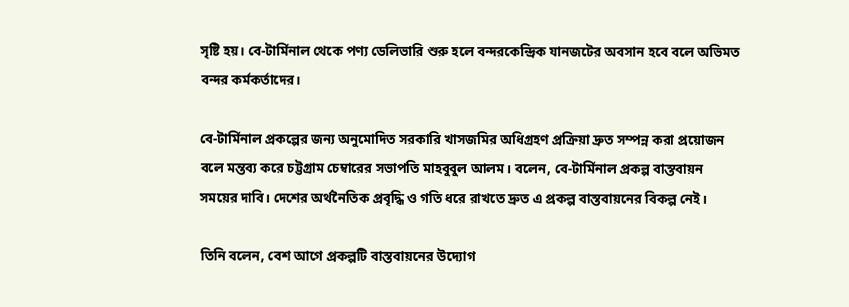সৃষ্টি হয়। বে-টার্মিনাল থেকে পণ্য ডেলিভারি শুরু হলে বন্দরকেন্দ্রিক যানজটের অবসান হবে বলে অভিমত বন্দর কর্মকর্তাদের।

বে-টার্মিনাল প্রকল্পের জন্য অনুমোদিত সরকারি খাসজমির অধিগ্রহণ প্রক্রিয়া দ্রুত সম্পন্ন করা প্রয়োজন বলে মন্তব্য করে চট্টগ্রাম চেম্বারের সভাপতি মাহবুবুল আলম। বলেন, বে-টার্মিনাল প্রকল্প বাস্তবায়ন সময়ের দাবি। দেশের অর্থনৈতিক প্রবৃদ্ধি ও গতি ধরে রাখতে দ্রুত এ প্রকল্প বাস্তবায়নের বিকল্প নেই।

তিনি বলেন, বেশ আগে প্রকল্পটি বাস্তবায়নের উদ্যোগ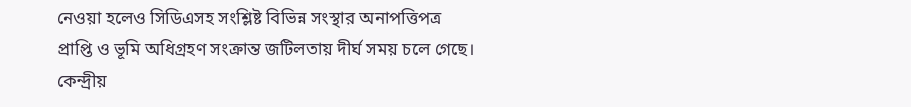নেওয়া হলেও সিডিএসহ সংশ্লিষ্ট বিভিন্ন সংস্থার অনাপত্তিপত্র প্রাপ্তি ও ভূমি অধিগ্রহণ সংক্রান্ত জটিলতায় দীর্ঘ সময় চলে গেছে। কেন্দ্রীয়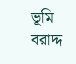ভূমি বরাদ্দ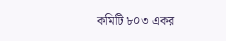কমিটি ৮০৩ একর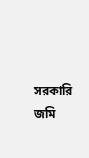সরকারি জমি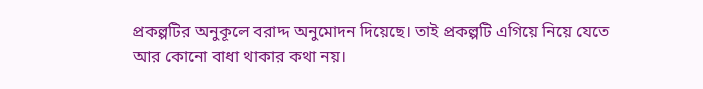প্রকল্পটির অনুকূলে বরাদ্দ অনুমোদন দিয়েছে। তাই প্রকল্পটি এগিয়ে নিয়ে যেতে আর কোনো বাধা থাকার কথা নয়।